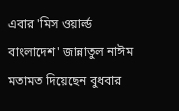এবার 'মিস ওয়ার্ল্ড বাংলাদেশ' জান্নাতুল নাঈম মতামত দিয়েছেন বুধবার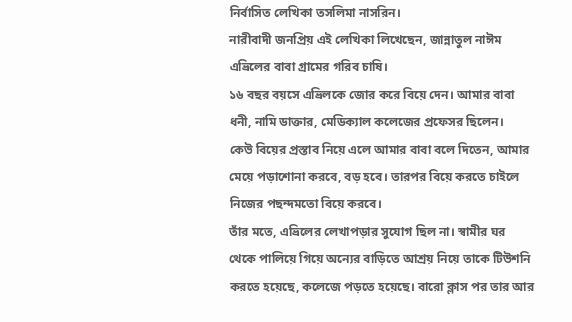নির্বাসিত লেখিকা তসলিমা নাসরিন।
নারীবাদী জনপ্রিয় এই লেখিকা লিখেছেন, জান্নাতুল নাঈম এভ্রিলের বাবা গ্রামের গরিব চাষি।
১৬ বছর বয়সে এভ্রিলকে জোর করে বিয়ে দেন। আমার বাবা ধনী, নামি ডাক্তার, মেডিক্যাল কলেজের প্রফেসর ছিলেন।
কেউ বিয়ের প্রস্তাব নিয়ে এলে আমার বাবা বলে দিতেন, আমার মেয়ে পড়াশোনা করবে, বড় হবে। তারপর বিয়ে করতে চাইলে নিজের পছন্দমতো বিয়ে করবে।
তাঁর মতে, এভ্রিলের লেখাপড়ার সুযোগ ছিল না। স্বামীর ঘর থেকে পালিয়ে গিয়ে অন্যের বাড়িতে আশ্রয় নিয়ে তাকে টিউশনি করতে হয়েছে, কলেজে পড়তে হয়েছে। বারো ক্লাস পর তার আর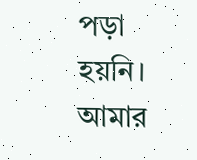পড়া হয়নি।
আমার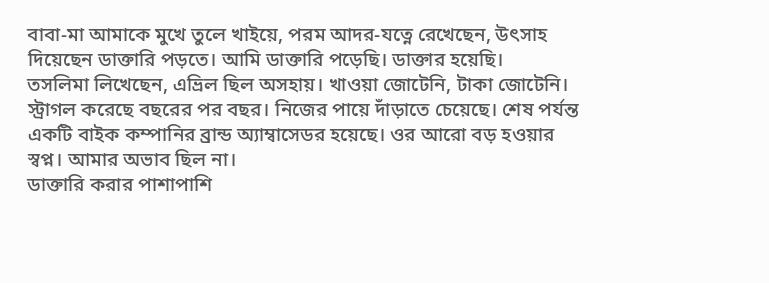বাবা-মা আমাকে মুখে তুলে খাইয়ে, পরম আদর-যত্নে রেখেছেন, উৎসাহ দিয়েছেন ডাক্তারি পড়তে। আমি ডাক্তারি পড়েছি। ডাক্তার হয়েছি।
তসলিমা লিখেছেন, এভ্রিল ছিল অসহায়। খাওয়া জোটেনি, টাকা জোটেনি। স্ট্রাগল করেছে বছরের পর বছর। নিজের পায়ে দাঁড়াতে চেয়েছে। শেষ পর্যন্ত একটি বাইক কম্পানির ব্রান্ড অ্যাম্বাসেডর হয়েছে। ওর আরো বড় হওয়ার স্বপ্ন। আমার অভাব ছিল না।
ডাক্তারি করার পাশাপাশি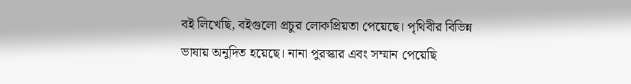বই লিখেছি, বইগুলো প্রচুর লোকপ্রিয়তা পেয়েছে। পৃথিবীর বিভিন্ন ভাষায় অনুদিত হয়েছে। নানা পুরস্কার এবং সম্মান পেয়েছি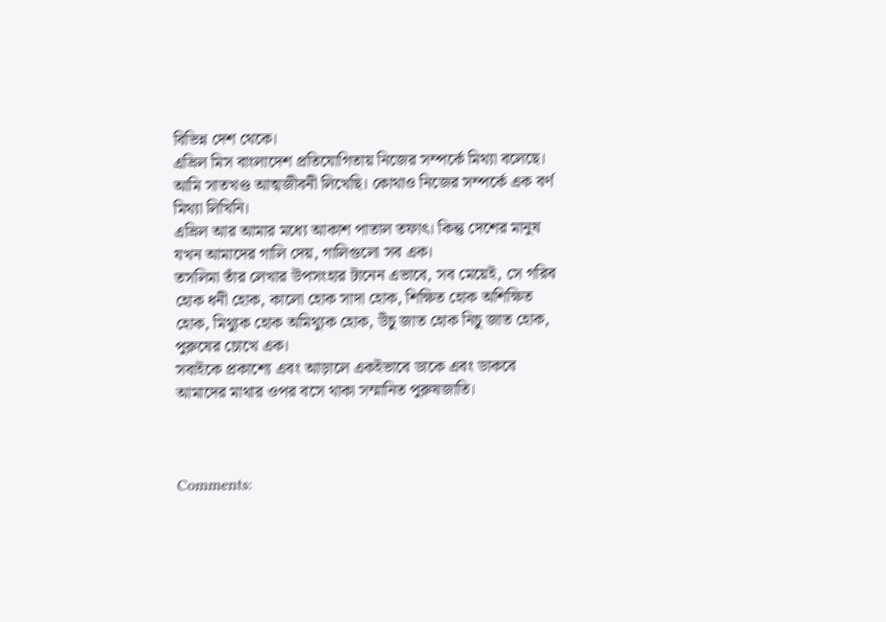বিভিন্ন দেশ থেকে।
এভ্রিল মিস বাংলাদেশ প্রতিযোগিতায় নিজের সম্পর্কে মিথ্যা বলেছে। আমি সাতখণ্ড আত্মজীবনী লিখেছি। কোথাও নিজের সম্পর্কে এক বর্ণ মিথ্যা লিখিনি।
এভ্রিল আর আমার মধ্যে আকাশ পাতাল তফাৎ। কিন্তু দেশের মানুষ যখন আমাদের গালি দেয়, গালিগুলো সব এক।
তসলিমা তাঁর লেখার উপসংহার টানেন এভাবে, সব মেয়েই, সে গরিব হোক ধনী হোক, কালো হোক সাদা হোক, শিক্ষিত হোক অশিক্ষিত হোক, মিথ্যুক হোক অমিথ্যুক হোক, উঁচু জাত হোক নিচু জাত হোক, পুরুষের চোখে এক।
সবাইকে প্রকাশ্যে এবং আড়ালে একইভাবে ডাকে এবং ডাকবে আমাদের মাথার ওপর বসে থাকা সম্মানিত পুরুষজাতি।



Comments: